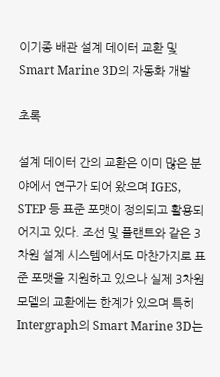이기종 배관 설계 데이터 교환 및 Smart Marine 3D의 자동화 개발

초록

설계 데이터 간의 교환은 이미 많은 분야에서 연구가 되어 왔으며 IGES, STEP 등 표준 포맷이 정의되고 활용되어지고 있다. 조선 및 플랜트와 같은 3차원 설계 시스템에서도 마찬가지로 표준 포맷을 지원하고 있으나 실제 3차원 모델의 교환에는 한계가 있으며 특히 Intergraph의 Smart Marine 3D는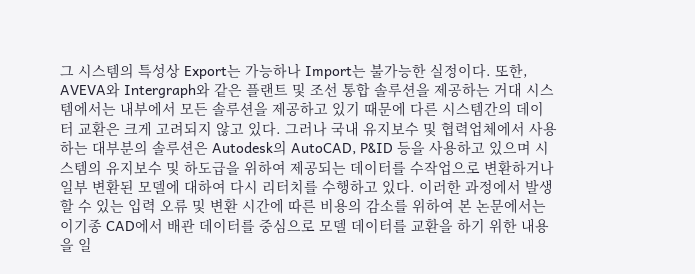그 시스템의 특성상 Export는 가능하나 Import는 불가능한 실정이다. 또한, AVEVA와 Intergraph와 같은 플랜트 및 조선 통합 솔루션을 제공하는 거대 시스템에서는 내부에서 모든 솔루션을 제공하고 있기 때문에 다른 시스템간의 데이터 교환은 크게 고려되지 않고 있다. 그러나 국내 유지보수 및 협력업체에서 사용하는 대부분의 솔루션은 Autodesk의 AutoCAD, P&ID 등을 사용하고 있으며 시스템의 유지보수 및 하도급을 위하여 제공되는 데이터를 수작업으로 변환하거나 일부 변환된 모델에 대하여 다시 리터치를 수행하고 있다. 이러한 과정에서 발생할 수 있는 입력 오류 및 변환 시간에 따른 비용의 감소를 위하여 본 논문에서는 이기종 CAD에서 배관 데이터를 중심으로 모델 데이터를 교환을 하기 위한 내용을 일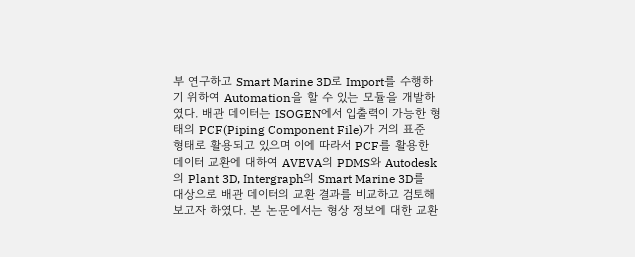부 연구하고 Smart Marine 3D로 Import를 수행하기 위하여 Automation을 할 수 있는 모듈을 개발하였다. 배관 데이터는 ISOGEN에서 입출력이 가능한 형태의 PCF(Piping Component File)가 거의 표준 형태로 활용되고 있으며 이에 따라서 PCF를 활용한 데이터 교환에 대하여 AVEVA의 PDMS와 Autodesk의 Plant 3D, Intergraph의 Smart Marine 3D를 대상으로 배관 데이터의 교환 결과를 비교하고 검토해보고자 하였다. 본 논문에서는 형상 정보에 대한 교환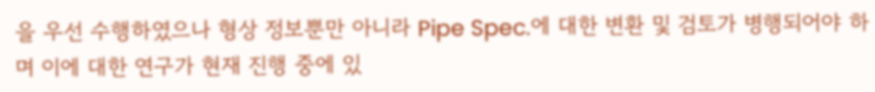을 우선 수행하였으나 형상 정보뿐만 아니라 Pipe Spec.에 대한 변환 및 검토가 병행되어야 하며 이에 대한 연구가 현재 진행 중에 있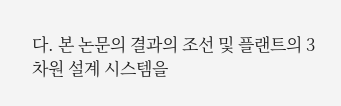다. 본 논문의 결과의 조선 및 플랜트의 3차원 설계 시스템을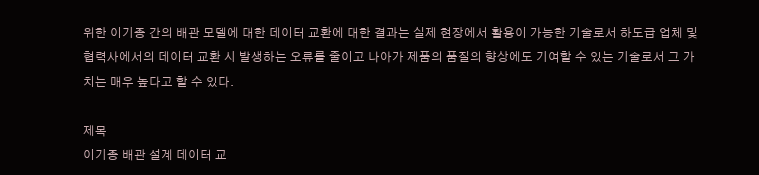위한 이기종 간의 배관 모델에 대한 데이터 교환에 대한 결과는 실제 현장에서 활용이 가능한 기술로서 하도급 업체 및 협력사에서의 데이터 교환 시 발생하는 오류를 줄이고 나아가 제품의 품질의 향상에도 기여할 수 있는 기술로서 그 가치는 매우 높다고 할 수 있다.

제목
이기종 배관 설계 데이터 교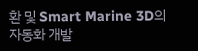환 및 Smart Marine 3D의 자동화 개발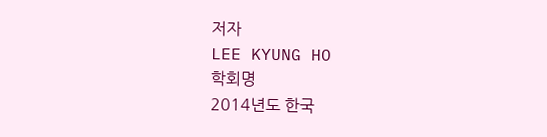저자
LEE KYUNG HO
학회명
2014년도 한국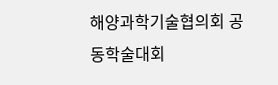해양과학기술협의회 공동학술대회